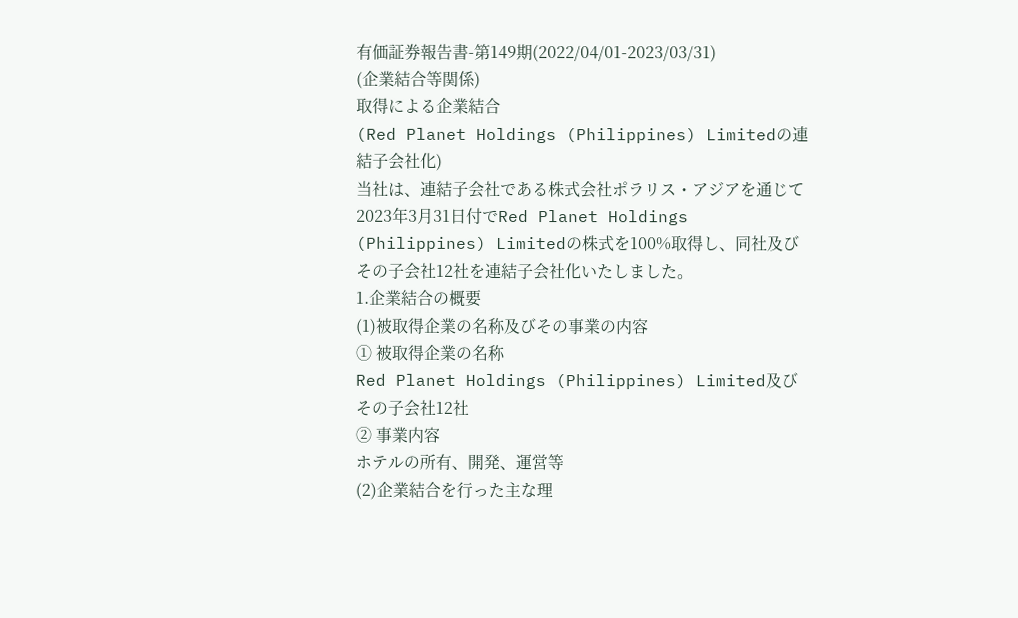有価証券報告書-第149期(2022/04/01-2023/03/31)
(企業結合等関係)
取得による企業結合
(Red Planet Holdings (Philippines) Limitedの連結子会社化)
当社は、連結子会社である株式会社ポラリス・アジアを通じて2023年3月31日付でRed Planet Holdings (Philippines) Limitedの株式を100%取得し、同社及びその子会社12社を連結子会社化いたしました。
1.企業結合の概要
(1)被取得企業の名称及びその事業の内容
① 被取得企業の名称
Red Planet Holdings (Philippines) Limited及びその子会社12社
② 事業内容
ホテルの所有、開発、運営等
(2)企業結合を行った主な理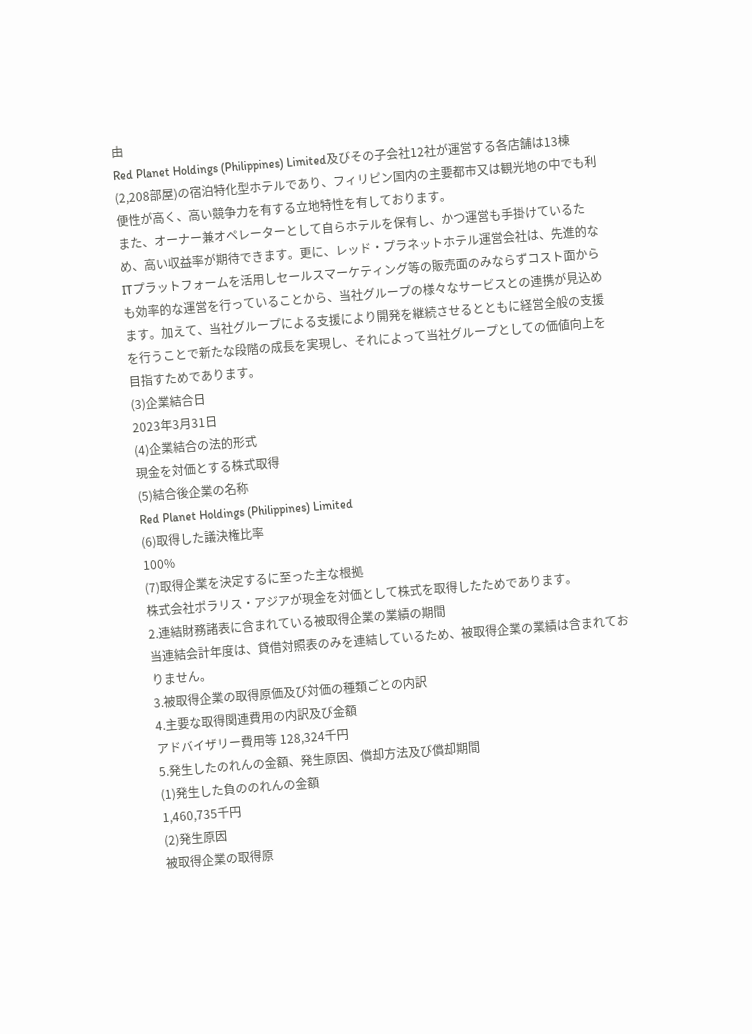由
Red Planet Holdings (Philippines) Limited及びその子会社12社が運営する各店舗は13棟(2,208部屋)の宿泊特化型ホテルであり、フィリピン国内の主要都市又は観光地の中でも利便性が高く、高い競争力を有する立地特性を有しております。
また、オーナー兼オペレーターとして自らホテルを保有し、かつ運営も手掛けているため、高い収益率が期待できます。更に、レッド・プラネットホテル運営会社は、先進的なITプラットフォームを活用しセールスマーケティング等の販売面のみならずコスト面からも効率的な運営を行っていることから、当社グループの様々なサービスとの連携が見込めます。加えて、当社グループによる支援により開発を継続させるとともに経営全般の支援を行うことで新たな段階の成長を実現し、それによって当社グループとしての価値向上を目指すためであります。
(3)企業結合日
2023年3月31日
(4)企業結合の法的形式
現金を対価とする株式取得
(5)結合後企業の名称
Red Planet Holdings (Philippines) Limited
(6)取得した議決権比率
100%
(7)取得企業を決定するに至った主な根拠
株式会社ポラリス・アジアが現金を対価として株式を取得したためであります。
2.連結財務諸表に含まれている被取得企業の業績の期間
当連結会計年度は、貸借対照表のみを連結しているため、被取得企業の業績は含まれておりません。
3.被取得企業の取得原価及び対価の種類ごとの内訳
4.主要な取得関連費用の内訳及び金額
アドバイザリー費用等 128,324千円
5.発生したのれんの金額、発生原因、償却方法及び償却期間
(1)発生した負ののれんの金額
1,460,735千円
(2)発生原因
被取得企業の取得原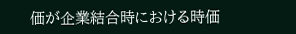価が企業結合時における時価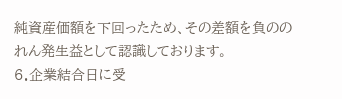純資産価額を下回ったため、その差額を負ののれん発生益として認識しております。
6.企業結合日に受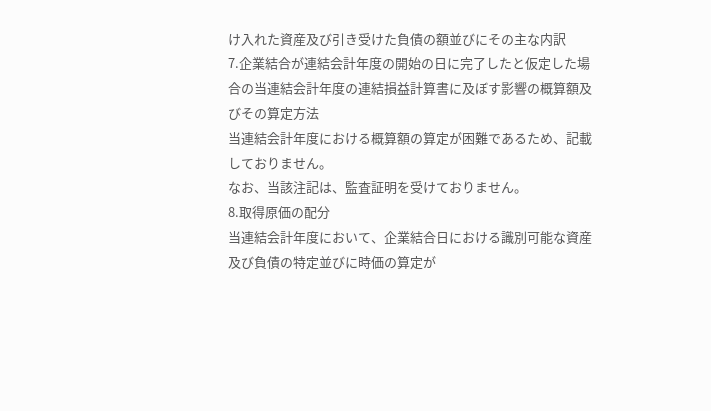け入れた資産及び引き受けた負債の額並びにその主な内訳
7.企業結合が連結会計年度の開始の日に完了したと仮定した場合の当連結会計年度の連結損益計算書に及ぼす影響の概算額及びその算定方法
当連結会計年度における概算額の算定が困難であるため、記載しておりません。
なお、当該注記は、監査証明を受けておりません。
8.取得原価の配分
当連結会計年度において、企業結合日における識別可能な資産及び負債の特定並びに時価の算定が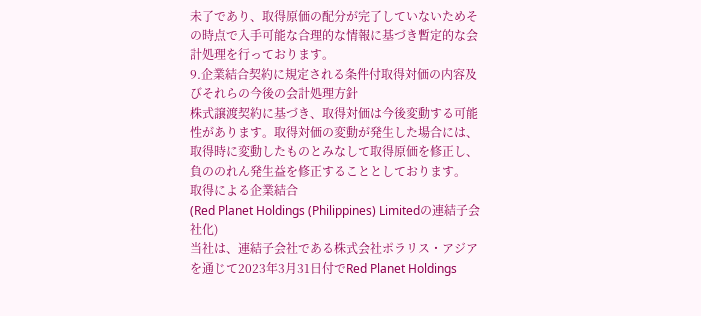未了であり、取得原価の配分が完了していないためその時点で入手可能な合理的な情報に基づき暫定的な会計処理を行っております。
9.企業結合契約に規定される条件付取得対価の内容及びそれらの今後の会計処理方針
株式譲渡契約に基づき、取得対価は今後変動する可能性があります。取得対価の変動が発生した場合には、取得時に変動したものとみなして取得原価を修正し、負ののれん発生益を修正することとしております。
取得による企業結合
(Red Planet Holdings (Philippines) Limitedの連結子会社化)
当社は、連結子会社である株式会社ポラリス・アジアを通じて2023年3月31日付でRed Planet Holdings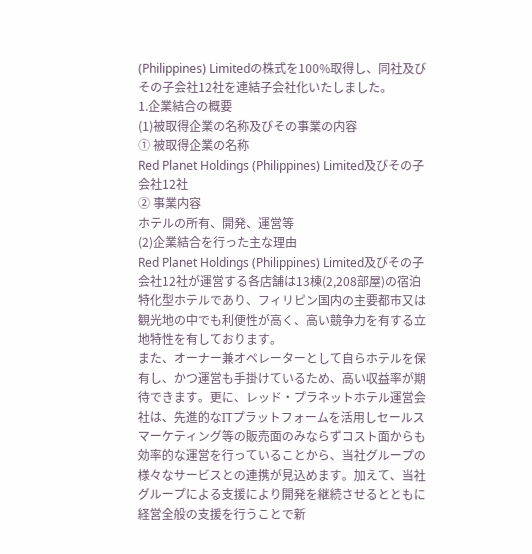(Philippines) Limitedの株式を100%取得し、同社及びその子会社12社を連結子会社化いたしました。
1.企業結合の概要
(1)被取得企業の名称及びその事業の内容
① 被取得企業の名称
Red Planet Holdings (Philippines) Limited及びその子会社12社
② 事業内容
ホテルの所有、開発、運営等
(2)企業結合を行った主な理由
Red Planet Holdings (Philippines) Limited及びその子会社12社が運営する各店舗は13棟(2,208部屋)の宿泊特化型ホテルであり、フィリピン国内の主要都市又は観光地の中でも利便性が高く、高い競争力を有する立地特性を有しております。
また、オーナー兼オペレーターとして自らホテルを保有し、かつ運営も手掛けているため、高い収益率が期待できます。更に、レッド・プラネットホテル運営会社は、先進的なITプラットフォームを活用しセールスマーケティング等の販売面のみならずコスト面からも効率的な運営を行っていることから、当社グループの様々なサービスとの連携が見込めます。加えて、当社グループによる支援により開発を継続させるとともに経営全般の支援を行うことで新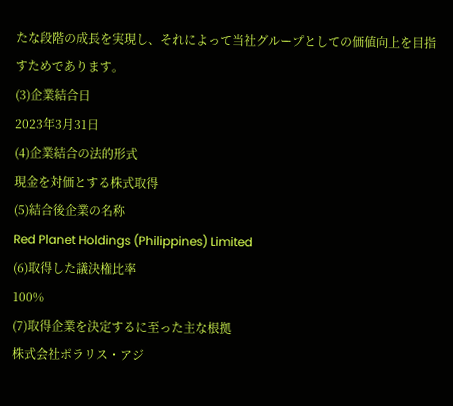たな段階の成長を実現し、それによって当社グループとしての価値向上を目指すためであります。
(3)企業結合日
2023年3月31日
(4)企業結合の法的形式
現金を対価とする株式取得
(5)結合後企業の名称
Red Planet Holdings (Philippines) Limited
(6)取得した議決権比率
100%
(7)取得企業を決定するに至った主な根拠
株式会社ポラリス・アジ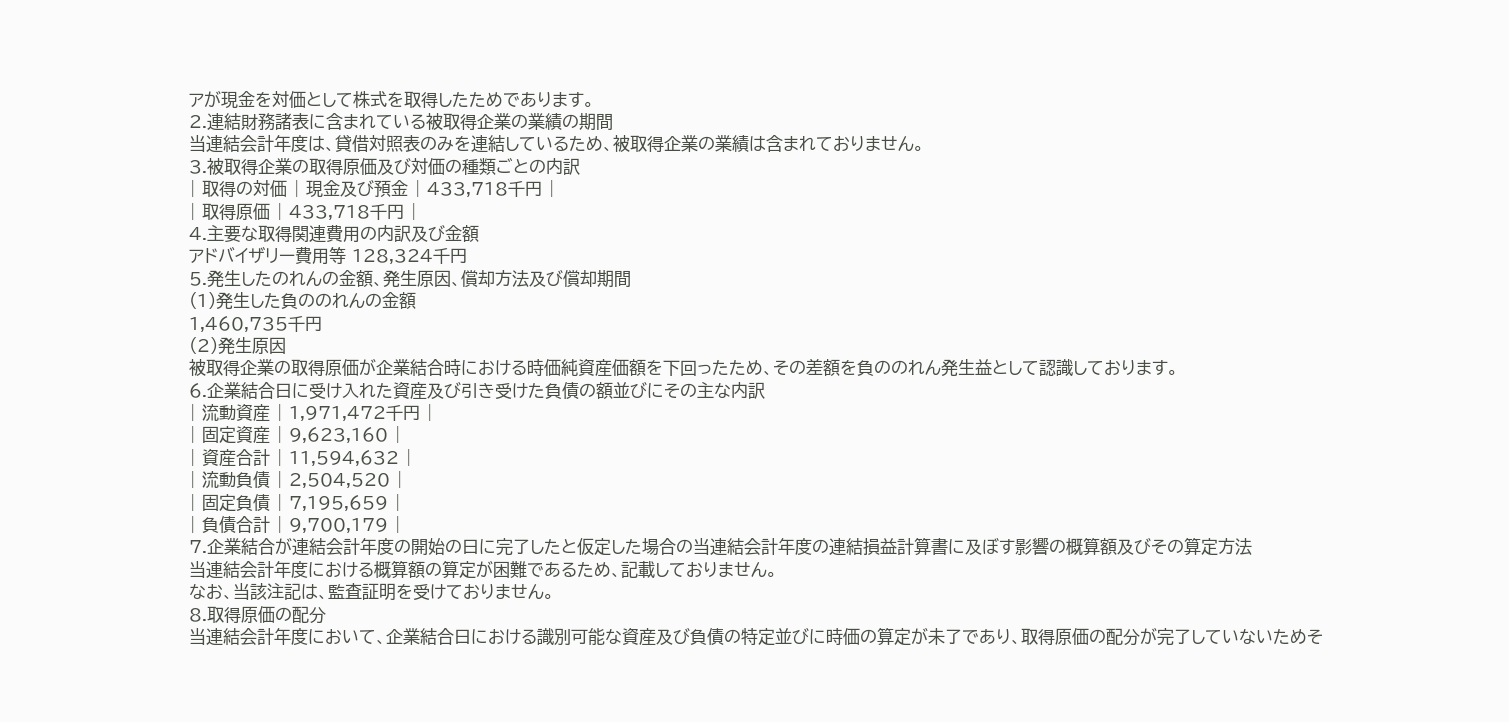アが現金を対価として株式を取得したためであります。
2.連結財務諸表に含まれている被取得企業の業績の期間
当連結会計年度は、貸借対照表のみを連結しているため、被取得企業の業績は含まれておりません。
3.被取得企業の取得原価及び対価の種類ごとの内訳
| 取得の対価 | 現金及び預金 | 433,718千円 |
| 取得原価 | 433,718千円 |
4.主要な取得関連費用の内訳及び金額
アドバイザリー費用等 128,324千円
5.発生したのれんの金額、発生原因、償却方法及び償却期間
(1)発生した負ののれんの金額
1,460,735千円
(2)発生原因
被取得企業の取得原価が企業結合時における時価純資産価額を下回ったため、その差額を負ののれん発生益として認識しております。
6.企業結合日に受け入れた資産及び引き受けた負債の額並びにその主な内訳
| 流動資産 | 1,971,472千円 |
| 固定資産 | 9,623,160 |
| 資産合計 | 11,594,632 |
| 流動負債 | 2,504,520 |
| 固定負債 | 7,195,659 |
| 負債合計 | 9,700,179 |
7.企業結合が連結会計年度の開始の日に完了したと仮定した場合の当連結会計年度の連結損益計算書に及ぼす影響の概算額及びその算定方法
当連結会計年度における概算額の算定が困難であるため、記載しておりません。
なお、当該注記は、監査証明を受けておりません。
8.取得原価の配分
当連結会計年度において、企業結合日における識別可能な資産及び負債の特定並びに時価の算定が未了であり、取得原価の配分が完了していないためそ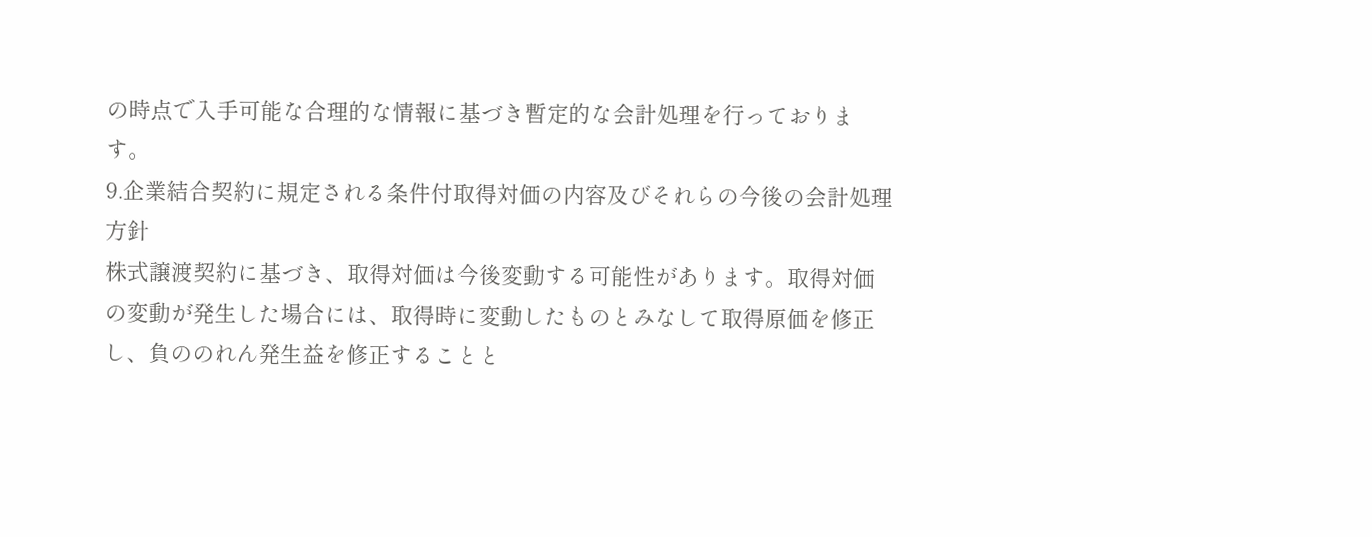の時点で入手可能な合理的な情報に基づき暫定的な会計処理を行っております。
9.企業結合契約に規定される条件付取得対価の内容及びそれらの今後の会計処理方針
株式譲渡契約に基づき、取得対価は今後変動する可能性があります。取得対価の変動が発生した場合には、取得時に変動したものとみなして取得原価を修正し、負ののれん発生益を修正することと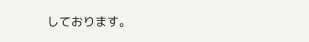しております。